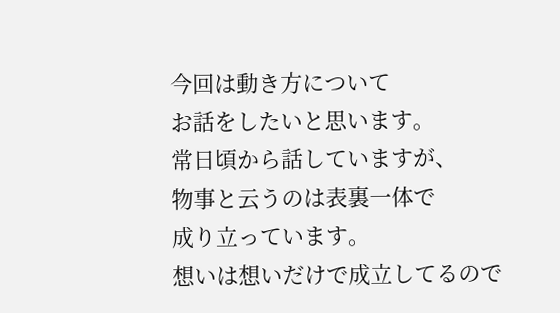今回は動き方について
お話をしたいと思います。
常日頃から話していますが、
物事と云うのは表裏一体で
成り立っています。
想いは想いだけで成立してるので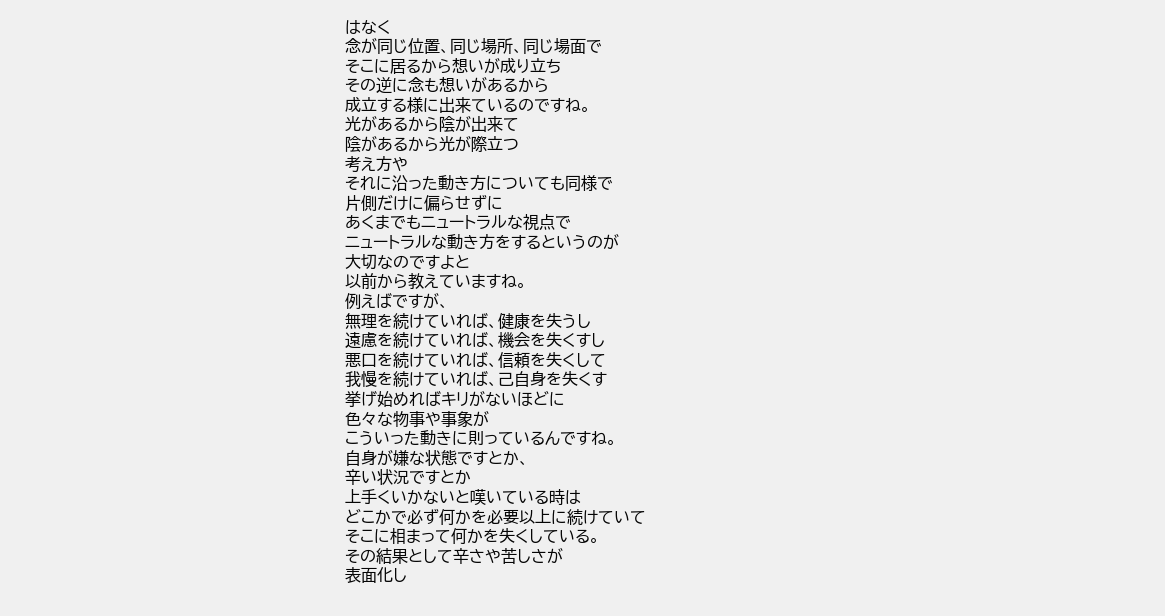はなく
念が同じ位置、同じ場所、同じ場面で
そこに居るから想いが成り立ち
その逆に念も想いがあるから
成立する様に出来ているのですね。
光があるから陰が出来て
陰があるから光が際立つ
考え方や
それに沿った動き方についても同様で
片側だけに偏らせずに
あくまでもニュートラルな視点で
ニュートラルな動き方をするというのが
大切なのですよと
以前から教えていますね。
例えばですが、
無理を続けていれば、健康を失うし
遠慮を続けていれば、機会を失くすし
悪口を続けていれば、信頼を失くして
我慢を続けていれば、己自身を失くす
挙げ始めればキリがないほどに
色々な物事や事象が
こういった動きに則っているんですね。
自身が嫌な状態ですとか、
辛い状況ですとか
上手くいかないと嘆いている時は
どこかで必ず何かを必要以上に続けていて
そこに相まって何かを失くしている。
その結果として辛さや苦しさが
表面化し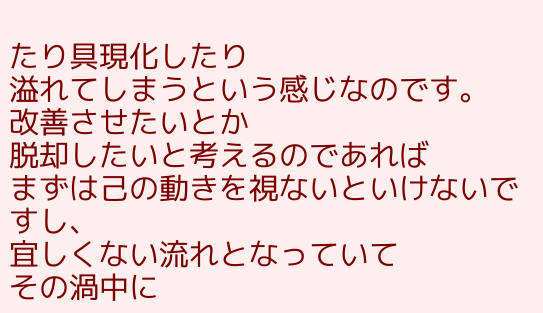たり具現化したり
溢れてしまうという感じなのです。
改善させたいとか
脱却したいと考えるのであれば
まずは己の動きを視ないといけないですし、
宜しくない流れとなっていて
その渦中に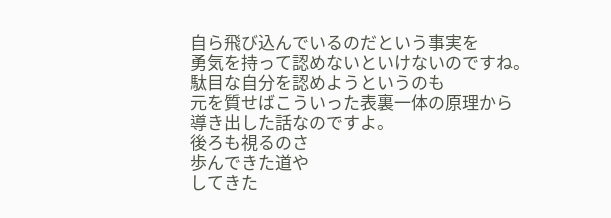自ら飛び込んでいるのだという事実を
勇気を持って認めないといけないのですね。
駄目な自分を認めようというのも
元を質せばこういった表裏一体の原理から
導き出した話なのですよ。
後ろも視るのさ
歩んできた道や
してきた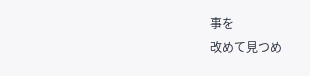事を
改めて見つめ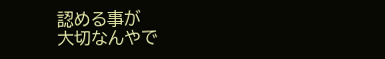認める事が
大切なんやで